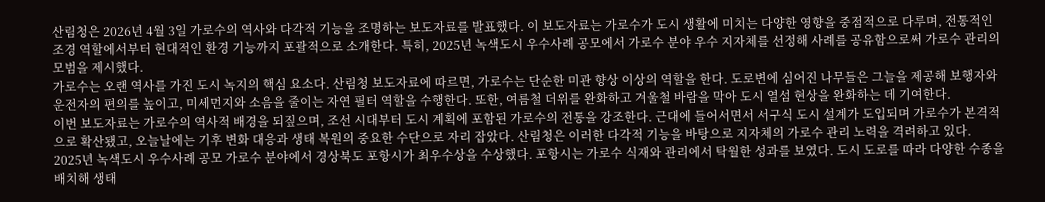산림청은 2026년 4월 3일 가로수의 역사와 다각적 기능을 조명하는 보도자료를 발표했다. 이 보도자료는 가로수가 도시 생활에 미치는 다양한 영향을 중점적으로 다루며, 전통적인 조경 역할에서부터 현대적인 환경 기능까지 포괄적으로 소개한다. 특히, 2025년 녹색도시 우수사례 공모에서 가로수 분야 우수 지자체를 선정해 사례를 공유함으로써 가로수 관리의 모범을 제시했다.
가로수는 오랜 역사를 가진 도시 녹지의 핵심 요소다. 산림청 보도자료에 따르면, 가로수는 단순한 미관 향상 이상의 역할을 한다. 도로변에 심어진 나무들은 그늘을 제공해 보행자와 운전자의 편의를 높이고, 미세먼지와 소음을 줄이는 자연 필터 역할을 수행한다. 또한, 여름철 더위를 완화하고 겨울철 바람을 막아 도시 열섬 현상을 완화하는 데 기여한다.
이번 보도자료는 가로수의 역사적 배경을 되짚으며, 조선 시대부터 도시 계획에 포함된 가로수의 전통을 강조한다. 근대에 들어서면서 서구식 도시 설계가 도입되며 가로수가 본격적으로 확산됐고, 오늘날에는 기후 변화 대응과 생태 복원의 중요한 수단으로 자리 잡았다. 산림청은 이러한 다각적 기능을 바탕으로 지자체의 가로수 관리 노력을 격려하고 있다.
2025년 녹색도시 우수사례 공모 가로수 분야에서 경상북도 포항시가 최우수상을 수상했다. 포항시는 가로수 식재와 관리에서 탁월한 성과를 보였다. 도시 도로를 따라 다양한 수종을 배치해 생태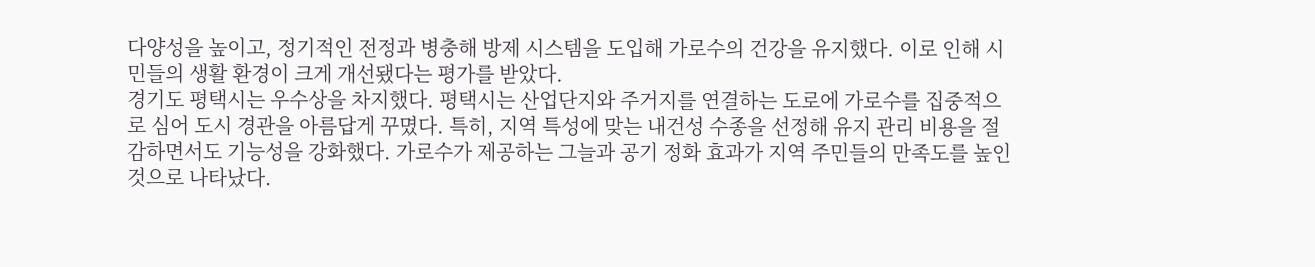다양성을 높이고, 정기적인 전정과 병충해 방제 시스템을 도입해 가로수의 건강을 유지했다. 이로 인해 시민들의 생활 환경이 크게 개선됐다는 평가를 받았다.
경기도 평택시는 우수상을 차지했다. 평택시는 산업단지와 주거지를 연결하는 도로에 가로수를 집중적으로 심어 도시 경관을 아름답게 꾸몄다. 특히, 지역 특성에 맞는 내건성 수종을 선정해 유지 관리 비용을 절감하면서도 기능성을 강화했다. 가로수가 제공하는 그늘과 공기 정화 효과가 지역 주민들의 만족도를 높인 것으로 나타났다.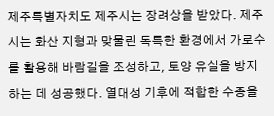제주특별자치도 제주시는 장려상을 받았다. 제주시는 화산 지형과 맞물린 독특한 환경에서 가로수를 활용해 바람길을 조성하고, 토양 유실을 방지하는 데 성공했다. 열대성 기후에 적합한 수종을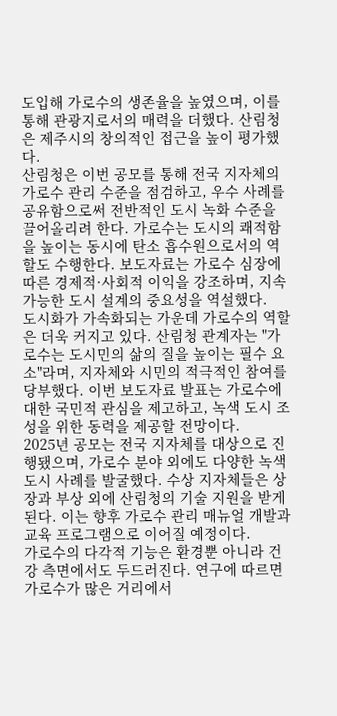도입해 가로수의 생존율을 높였으며, 이를 통해 관광지로서의 매력을 더했다. 산림청은 제주시의 창의적인 접근을 높이 평가했다.
산림청은 이번 공모를 통해 전국 지자체의 가로수 관리 수준을 점검하고, 우수 사례를 공유함으로써 전반적인 도시 녹화 수준을 끌어올리려 한다. 가로수는 도시의 쾌적함을 높이는 동시에 탄소 흡수원으로서의 역할도 수행한다. 보도자료는 가로수 심장에 따른 경제적·사회적 이익을 강조하며, 지속 가능한 도시 설계의 중요성을 역설했다.
도시화가 가속화되는 가운데 가로수의 역할은 더욱 커지고 있다. 산림청 관계자는 "가로수는 도시민의 삶의 질을 높이는 필수 요소"라며, 지자체와 시민의 적극적인 참여를 당부했다. 이번 보도자료 발표는 가로수에 대한 국민적 관심을 제고하고, 녹색 도시 조성을 위한 동력을 제공할 전망이다.
2025년 공모는 전국 지자체를 대상으로 진행됐으며, 가로수 분야 외에도 다양한 녹색도시 사례를 발굴했다. 수상 지자체들은 상장과 부상 외에 산림청의 기술 지원을 받게 된다. 이는 향후 가로수 관리 매뉴얼 개발과 교육 프로그램으로 이어질 예정이다.
가로수의 다각적 기능은 환경뿐 아니라 건강 측면에서도 두드러진다. 연구에 따르면 가로수가 많은 거리에서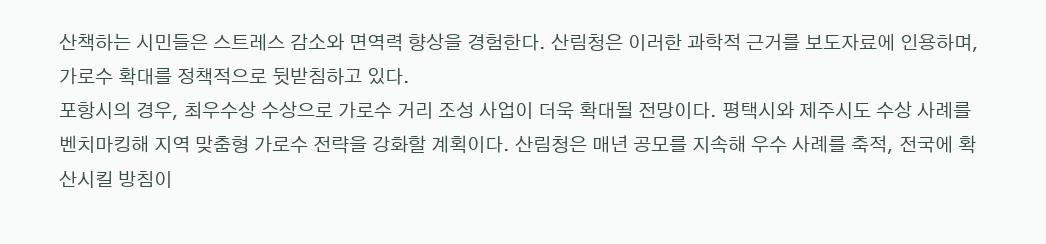산책하는 시민들은 스트레스 감소와 면역력 향상을 경험한다. 산림청은 이러한 과학적 근거를 보도자료에 인용하며, 가로수 확대를 정책적으로 뒷받침하고 있다.
포항시의 경우, 최우수상 수상으로 가로수 거리 조성 사업이 더욱 확대될 전망이다. 평택시와 제주시도 수상 사례를 벤치마킹해 지역 맞춤형 가로수 전략을 강화할 계획이다. 산림청은 매년 공모를 지속해 우수 사례를 축적, 전국에 확산시킬 방침이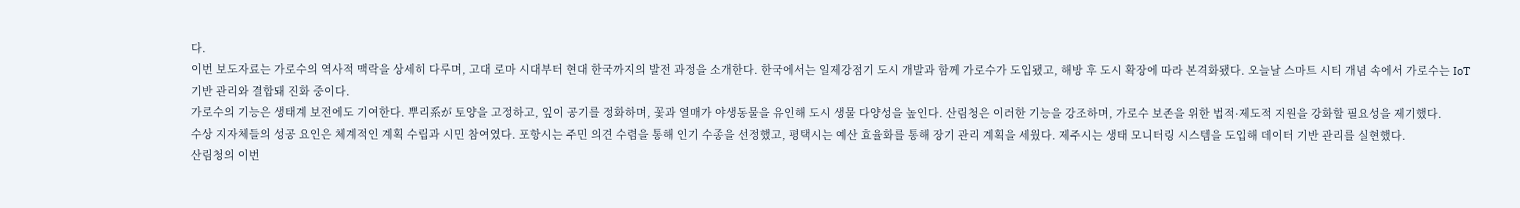다.
이번 보도자료는 가로수의 역사적 맥락을 상세히 다루며, 고대 로마 시대부터 현대 한국까지의 발전 과정을 소개한다. 한국에서는 일제강점기 도시 개발과 함께 가로수가 도입됐고, 해방 후 도시 확장에 따라 본격화됐다. 오늘날 스마트 시티 개념 속에서 가로수는 IoT 기반 관리와 결합돼 진화 중이다.
가로수의 기능은 생태계 보전에도 기여한다. 뿌리系が 토양을 고정하고, 잎이 공기를 정화하며, 꽃과 열매가 야생동물을 유인해 도시 생물 다양성을 높인다. 산림청은 이러한 기능을 강조하며, 가로수 보존을 위한 법적·제도적 지원을 강화할 필요성을 제기했다.
수상 지자체들의 성공 요인은 체계적인 계획 수립과 시민 참여였다. 포항시는 주민 의견 수렴을 통해 인기 수종을 선정했고, 평택시는 예산 효율화를 통해 장기 관리 계획을 세웠다. 제주시는 생태 모니터링 시스템을 도입해 데이터 기반 관리를 실현했다.
산림청의 이번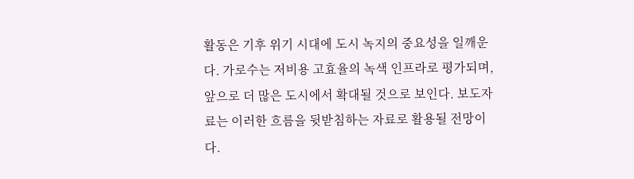활동은 기후 위기 시대에 도시 녹지의 중요성을 일깨운다. 가로수는 저비용 고효율의 녹색 인프라로 평가되며, 앞으로 더 많은 도시에서 확대될 것으로 보인다. 보도자료는 이러한 흐름을 뒷받침하는 자료로 활용될 전망이다.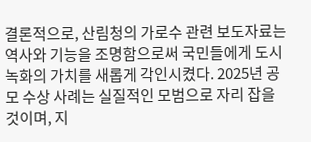결론적으로, 산림청의 가로수 관련 보도자료는 역사와 기능을 조명함으로써 국민들에게 도시 녹화의 가치를 새롭게 각인시켰다. 2025년 공모 수상 사례는 실질적인 모범으로 자리 잡을 것이며, 지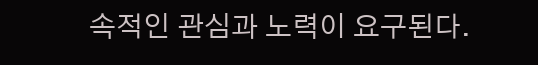속적인 관심과 노력이 요구된다.